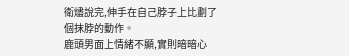衛燼說完,伸手在自己脖子上比劃了個抹脖的動作。
鹿頭男面上情緒不顯,實則暗暗心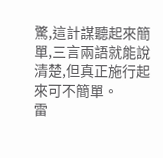驚,這計謀聽起來簡單,三言兩語就能說清楚,但真正施行起來可不簡單。
雷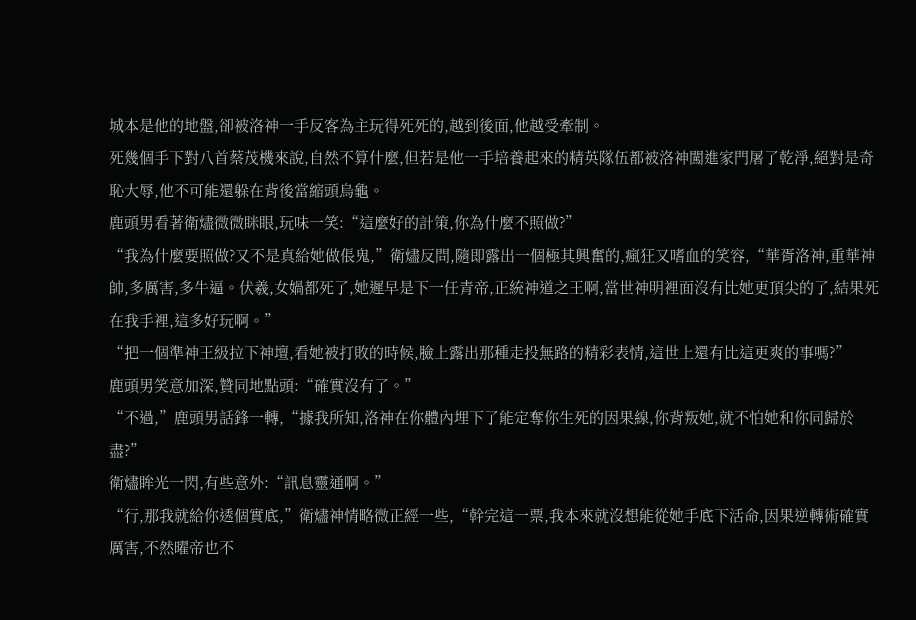城本是他的地盤,卻被洛神一手反客為主玩得死死的,越到後面,他越受牽制。
死幾個手下對八首蔡茂機來說,自然不算什麼,但若是他一手培養起來的精英隊伍都被洛神闖進家門屠了乾淨,絕對是奇恥大辱,他不可能還躲在背後當縮頭烏龜。
鹿頭男看著衛燼微微眯眼,玩味一笑:“這麼好的計策,你為什麼不照做?”
“我為什麼要照做?又不是真給她做倀鬼,”衛燼反問,隨即露出一個極其興奮的,瘋狂又嗜血的笑容,“華胥洛神,重華神帥,多厲害,多牛逼。伏羲,女媧都死了,她遲早是下一任青帝,正統神道之王啊,當世神明裡面沒有比她更頂尖的了,結果死在我手裡,這多好玩啊。”
“把一個準神王級拉下神壇,看她被打敗的時候,臉上露出那種走投無路的精彩表情,這世上還有比這更爽的事嗎?”
鹿頭男笑意加深,贊同地點頭:“確實沒有了。”
“不過,”鹿頭男話鋒一轉,“據我所知,洛神在你體內埋下了能定奪你生死的因果線,你背叛她,就不怕她和你同歸於盡?”
衛燼眸光一閃,有些意外:“訊息靈通啊。”
“行,那我就給你透個實底,”衛燼神情略微正經一些,“幹完這一票,我本來就沒想能從她手底下活命,因果逆轉術確實厲害,不然曜帝也不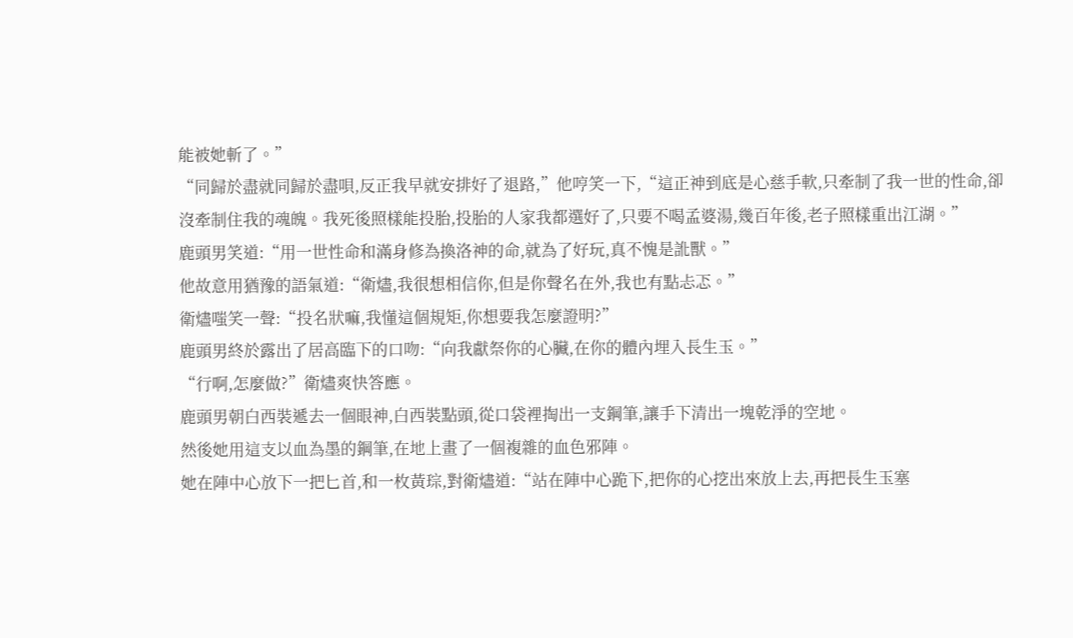能被她斬了。”
“同歸於盡就同歸於盡唄,反正我早就安排好了退路,”他哼笑一下,“這正神到底是心慈手軟,只牽制了我一世的性命,卻沒牽制住我的魂魄。我死後照樣能投胎,投胎的人家我都選好了,只要不喝孟婆湯,幾百年後,老子照樣重出江湖。”
鹿頭男笑道:“用一世性命和滿身修為換洛神的命,就為了好玩,真不愧是訛獸。”
他故意用猶豫的語氣道:“衛燼,我很想相信你,但是你聲名在外,我也有點忐忑。”
衛燼嗤笑一聲:“投名狀嘛,我懂這個規矩,你想要我怎麼證明?”
鹿頭男終於露出了居高臨下的口吻:“向我獻祭你的心臟,在你的體內埋入長生玉。”
“行啊,怎麼做?”衛燼爽快答應。
鹿頭男朝白西裝遞去一個眼神,白西裝點頭,從口袋裡掏出一支鋼筆,讓手下清出一塊乾淨的空地。
然後她用這支以血為墨的鋼筆,在地上畫了一個複雜的血色邪陣。
她在陣中心放下一把匕首,和一枚黃琮,對衛燼道:“站在陣中心跪下,把你的心挖出來放上去,再把長生玉塞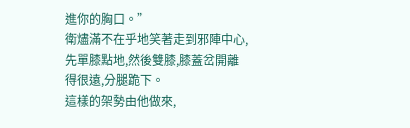進你的胸口。”
衛燼滿不在乎地笑著走到邪陣中心,先單膝點地,然後雙膝,膝蓋岔開離得很遠,分腿跪下。
這樣的架勢由他做來,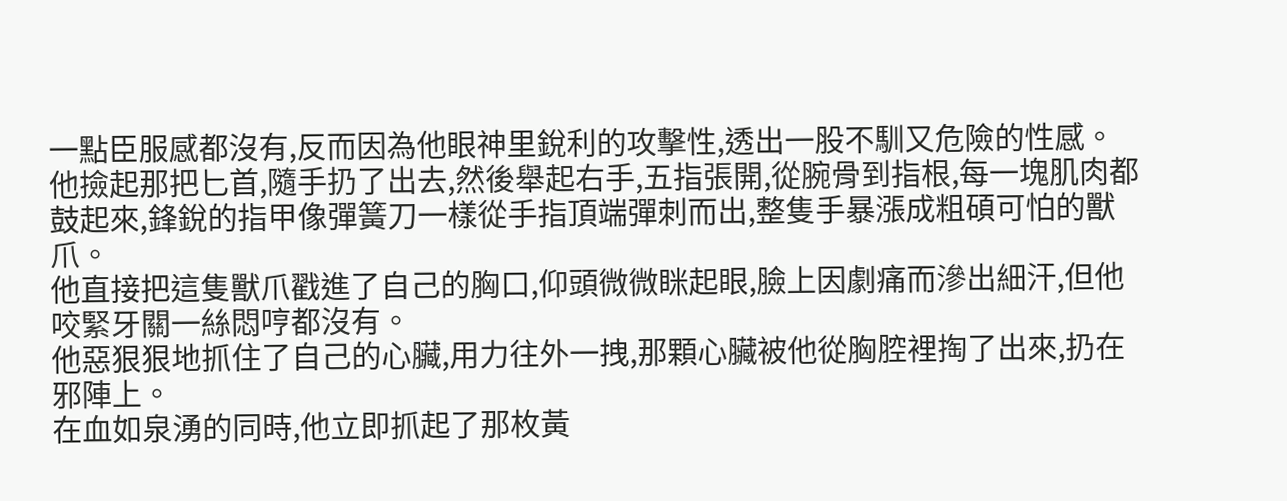一點臣服感都沒有,反而因為他眼神里銳利的攻擊性,透出一股不馴又危險的性感。
他撿起那把匕首,隨手扔了出去,然後舉起右手,五指張開,從腕骨到指根,每一塊肌肉都鼓起來,鋒銳的指甲像彈簧刀一樣從手指頂端彈刺而出,整隻手暴漲成粗碩可怕的獸爪。
他直接把這隻獸爪戳進了自己的胸口,仰頭微微眯起眼,臉上因劇痛而滲出細汗,但他咬緊牙關一絲悶哼都沒有。
他惡狠狠地抓住了自己的心臟,用力往外一拽,那顆心臟被他從胸腔裡掏了出來,扔在邪陣上。
在血如泉湧的同時,他立即抓起了那枚黃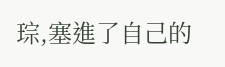琮,塞進了自己的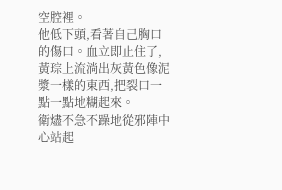空腔裡。
他低下頭,看著自己胸口的傷口。血立即止住了,黃琮上流淌出灰黃色像泥漿一樣的東西,把裂口一點一點地糊起來。
衛燼不急不躁地從邪陣中心站起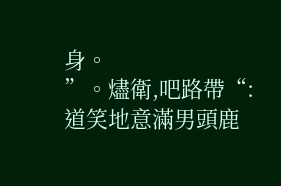身。
”。燼衛,吧路帶“:道笑地意滿男頭鹿